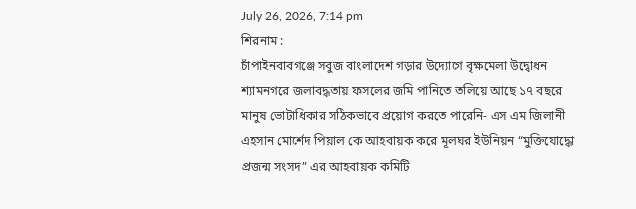July 26, 2026, 7:14 pm
শিরনাম :
চাঁপাইনবাবগঞ্জে সবুজ বাংলাদেশ গড়ার উদ্যোগে বৃক্ষমেলা উদ্বোধন শ্যামনগরে জলাবদ্ধতায় ফসলের জমি পানিতে তলিয়ে আছে ১৭ বছরে মানুষ ভোটাধিকার সঠিকভাবে প্রয়োগ করতে পারেনি- এস এম জিলানী এহসান মোর্শেদ পিয়াল কে আহবায়ক করে মূলঘর ইউনিয়ন “মুক্তিযোদ্ধো প্রজন্ম সংসদ” এর আহবায়ক কমিটি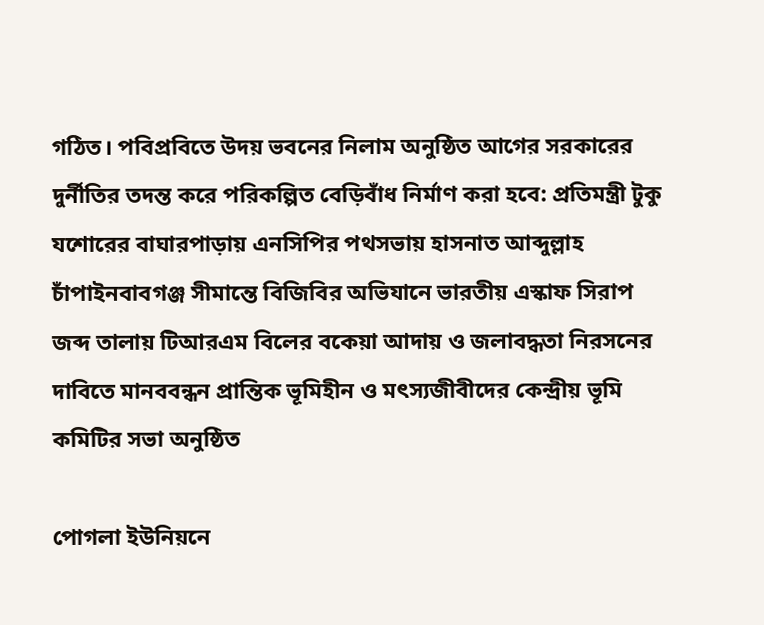গঠিত। পবিপ্রবিতে উদয় ভবনের নিলাম অনুষ্ঠিত আগের সরকারের দুর্নীতির তদন্ত করে পরিকল্পিত বেড়িবাঁধ নির্মাণ করা হবে: প্রতিমন্ত্রী টুকু যশোরের বাঘারপাড়ায় এনসিপির পথসভায় হাসনাত আব্দুল্লাহ চাঁপাইনবাবগঞ্জ সীমান্তে বিজিবির অভিযানে ভারতীয় এস্কাফ সিরাপ জব্দ তালায় টিআরএম বিলের বকেয়া আদায় ও জলাবদ্ধতা নিরসনের দাবিতে মানববন্ধন প্রান্তিক ভূমিহীন ও মৎস্যজীবীদের কেন্দ্রীয় ভূমি কমিটির সভা অনুষ্ঠিত

পোগলা ইউনিয়নে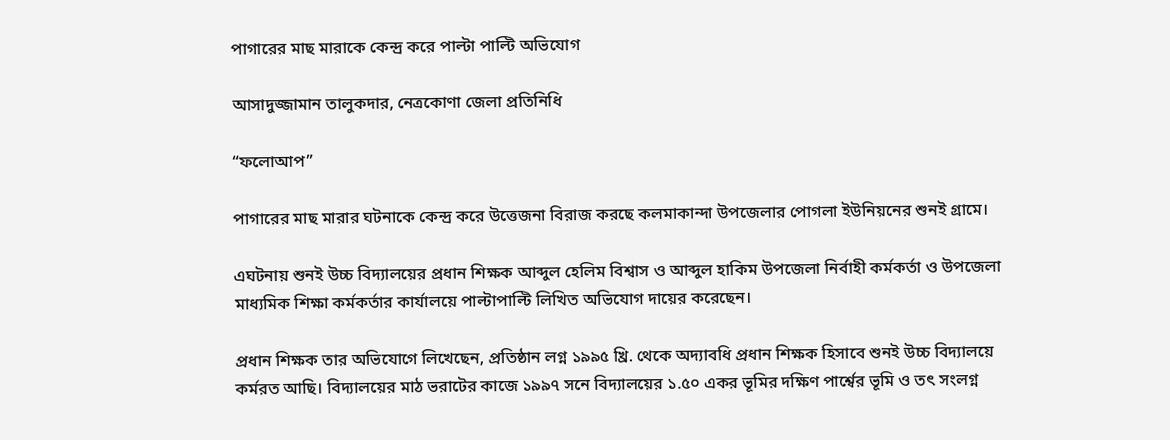পাগারের মাছ মারাকে কেন্দ্র করে পাল্টা পাল্টি অভিযোগ

আসাদুজ্জামান তালুকদার, নেত্রকোণা জেলা প্রতিনিধি

“ফলোআপ”

পাগারের মাছ মারার ঘটনাকে কেন্দ্র করে উত্তেজনা বিরাজ করছে কলমাকান্দা উপজেলার পোগলা ইউনিয়নের শুনই গ্রামে।

এঘটনায় শুনই উচ্চ বিদ্যালয়ের প্রধান শিক্ষক আব্দুল হেলিম বিশ্বাস ও আব্দুল হাকিম উপজেলা নির্বাহী কর্মকর্তা ও উপজেলা মাধ্যমিক শিক্ষা কর্মকর্তার কার্যালয়ে পাল্টাপাল্টি লিখিত অভিযোগ দায়ের করেছেন।

প্রধান শিক্ষক তার অভিযোগে লিখেছেন, প্রতিষ্ঠান লগ্ন ১৯৯৫ খ্রি. থেকে অদ্যাবধি প্রধান শিক্ষক হিসাবে শুনই উচ্চ বিদ্যালয়ে কর্মরত আছি। বিদ্যালয়ের মাঠ ভরাটের কাজে ১৯৯৭ সনে বিদ্যালয়ের ১.৫০ একর ভূমির দক্ষিণ পার্শ্বের ভূমি ও তৎ সংলগ্ন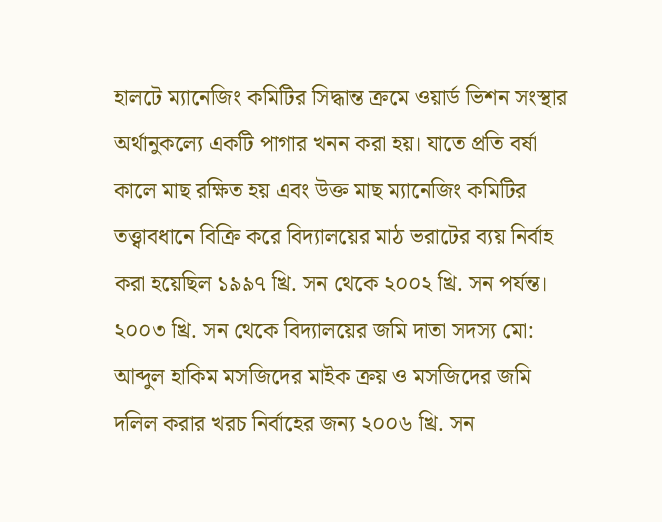হালটে ম্যানেজিং কমিটির সিদ্ধান্ত ক্রমে ওয়ার্ড ভিশন সংস্থার অর্থানুকল্যে একটি পাগার খনন করা হয়। যাতে প্রতি বর্ষা কালে মাছ রক্ষিত হয় এবং উক্ত মাছ ম্যানেজিং কমিটির তত্ত্বাবধানে বিক্রি করে বিদ্যালয়ের মাঠ ভরাটের ব্যয় নির্বাহ করা হয়েছিল ১৯৯৭ খ্রি. সন থেকে ২০০২ খ্রি. সন পর্যন্ত। ২০০৩ খ্রি. সন থেকে বিদ্যালয়ের জমি দাতা সদস্য মো: আব্দুল হাকিম মসজিদের মাইক ক্রয় ও মসজিদের জমি দলিল করার খরচ নির্বাহের জন্য ২০০৬ খ্রি. সন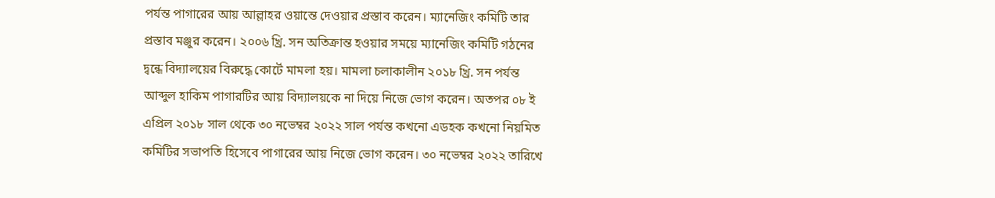পর্যন্ত পাগারের আয় আল্লাহর ওয়ান্তে দেওয়ার প্রস্তাব করেন। ম্যানেজিং কমিটি তার প্রস্তাব মঞ্জুর করেন। ২০০৬ খ্রি. সন অতিক্রান্ত হওয়ার সময়ে ম্যানেজিং কমিটি গঠনের দ্বন্ধে বিদ্যালয়ের বিরুদ্ধে কোর্টে মামলা হয়। মামলা চলাকালীন ২০১৮ খ্রি. সন পর্যন্ত আব্দুল হাকিম পাগারটির আয় বিদ্যালয়কে না দিয়ে নিজে ভোগ করেন। অতপর ০৮ ই এপ্রিল ২০১৮ সাল থেকে ৩০ নভেম্বর ২০২২ সাল পর্যন্ত কখনো এডহক কখনো নিয়মিত কমিটির সভাপতি হিসেবে পাগারের আয় নিজে ভোগ করেন। ৩০ নভেম্বর ২০২২ তারিখে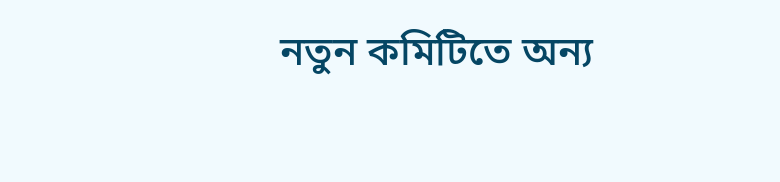নতুন কমিটিতে অন্য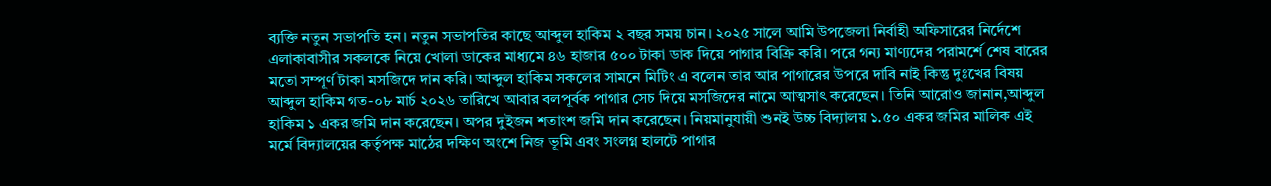ব্যক্তি নতুন সভাপতি হন। নতুন সভাপতির কাছে আব্দুল হাকিম ২ বছর সময় চান। ২০২৫ সালে আমি উপজেলা নির্বাহী অফিসারের নির্দেশে এলাকাবাসীর সকলকে নিয়ে খোলা ডাকের মাধ্যমে ৪৬ হাজার ৫০০ টাকা ডাক দিয়ে পাগার বিক্রি করি। পরে গন্য মাণ্যদের পরামর্শে শেষ বারের মতো সম্পূর্ণ টাকা মসজিদে দান করি। আব্দুল হাকিম সকলের সামনে মিটিং এ বলেন তার আর পাগারের উপরে দাবি নাই কিন্তু দুঃখের বিষয় আব্দুল হাকিম গত-০৮ মার্চ ২০২৬ তারিখে আবার বলপূর্বক পাগার সেচ দিয়ে মসজিদের নামে আত্মসাৎ করেছেন। তিনি আরোও জানান,আব্দুল হাকিম ১ একর জমি দান করেছেন। অপর দুইজন শতাংশ জমি দান করেছেন। নিয়মানুযায়ী শুনই উচ্চ বিদ্যালয় ১.৫০ একর জমির মালিক এই মর্মে বিদ্যালয়ের কর্তৃপক্ষ মাঠের দক্ষিণ অংশে নিজ ভূমি এবং সংলগ্ন হালটে পাগার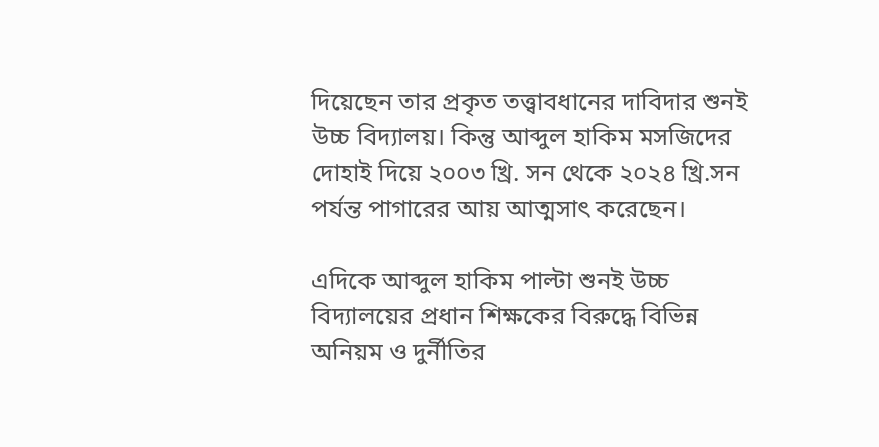দিয়েছেন তার প্রকৃত তত্ত্বাবধানের দাবিদার শুনই উচ্চ বিদ্যালয়। কিন্তু আব্দুল হাকিম মসজিদের দোহাই দিয়ে ২০০৩ খ্রি. সন থেকে ২০২৪ খ্রি.সন পর্যন্ত পাগারের আয় আত্মসাৎ করেছেন।

এদিকে আব্দুল হাকিম পাল্টা শুনই উচ্চ বিদ্যালয়ের প্রধান শিক্ষকের বিরুদ্ধে বিভিন্ন অনিয়ম ও দুর্নীতির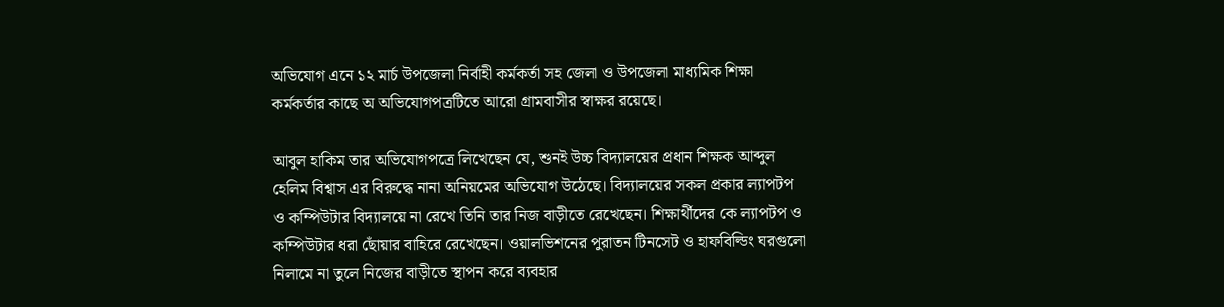অভিযোগ এনে ১২ মার্চ উপজেলা নির্বাহী কর্মকর্তা সহ জেলা ও উপজেলা মাধ্যমিক শিক্ষা কর্মকর্তার কাছে অ অভিযোগপত্রটিতে আরো গ্রামবাসীর স্বাক্ষর রয়েছে।

আবুল হাকিম তার অভিযোগপত্রে লিখেছেন যে, শুনই উচ্চ বিদ্যালয়ের প্রধান শিক্ষক আব্দুল হেলিম বিশ্বাস এর বিরুদ্ধে নানা অনিয়মের অভিযোগ উঠেছে। বিদ্যালয়ের সকল প্রকার ল্যাপটপ ও কম্পিউটার বিদ্যালয়ে না রেখে তিনি তার নিজ বাড়ীতে রেখেছেন। শিক্ষার্থীদের কে ল্যাপটপ ও কম্পিউটার ধরা ছোঁয়ার বাহিরে রেখেছেন। ওয়ালভিশনের পুরাতন টিনসেট ও হাফবিল্ডিং ঘরগুলো নিলামে না তুলে নিজের বাড়ীতে স্থাপন করে ব্যবহার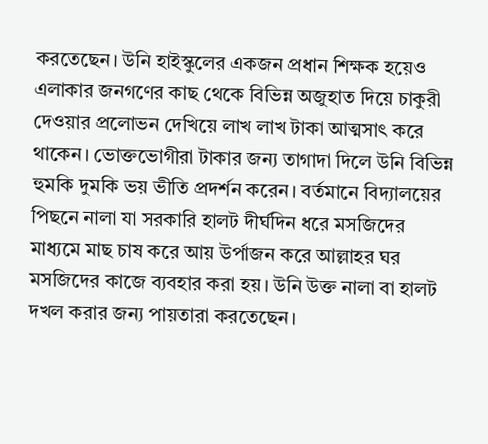করতেছেন। উনি হাইস্কুলের একজন প্রধান শিক্ষক হয়েও এলাকার জনগণের কাছ থেকে বিভিন্ন অজুহাত দিয়ে চাকুরী দেওয়ার প্রলোভন দেখিয়ে লাখ লাখ টাকা আত্মসাৎ করে থাকেন। ভোক্তভোগীরা টাকার জন্য তাগাদা দিলে উনি বিভিন্ন হুমকি দুমকি ভয় ভীতি প্রদর্শন করেন। বর্তমানে বিদ্যালয়ের পিছনে নালা যা সরকারি হালট দীর্ঘদিন ধরে মসজিদের মাধ্যমে মাছ চাষ করে আয় উর্পাজন করে আল্লাহর ঘর মসজিদের কাজে ব্যবহার করা হয়। উনি উক্ত নালা বা হালট দখল করার জন্য পায়তারা করতেছেন।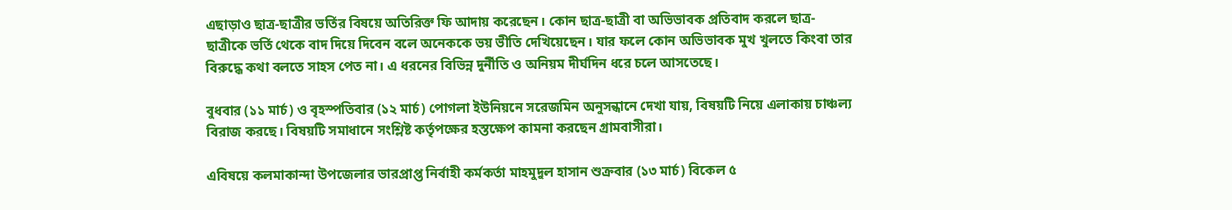এছাড়াও ছাত্র-ছাত্রীর ভর্তির বিষয়ে অতিরিক্ত ফি আদায় করেছেন। কোন ছাত্র-ছাত্রী বা অভিভাবক প্রতিবাদ করলে ছাত্র-ছাত্রীকে ভর্তি থেকে বাদ দিয়ে দিবেন বলে অনেককে ভয় ভীতি দেখিয়েছেন। যার ফলে কোন অভিভাবক মুখ খুলতে কিংবা তার বিরুদ্ধে কথা বলতে সাহস পেত না। এ ধরনের বিভিন্ন দুর্নীতি ও অনিয়ম দীর্ঘদিন ধরে চলে আসতেছে।

বুধবার (১১ মার্চ) ও বৃহস্পতিবার (১২ মার্চ) পোগলা ইউনিয়নে সরেজমিন অনুসন্ধানে দেখা যায়, বিষয়টি নিয়ে এলাকায় চাঞ্চল্য বিরাজ করছে। বিষয়টি সমাধানে সংশ্লিষ্ট কর্তৃপক্ষের হস্তক্ষেপ কামনা করছেন গ্রামবাসীরা।

এবিষয়ে কলমাকান্দা উপজেলার ভারপ্রাপ্ত নির্বাহী কর্মকর্তা মাহমুদুল হাসান শুক্রবার (১৩ মার্চ) বিকেল ৫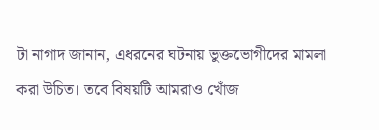টা নাগাদ জানান, এধরনের ঘটনায় ভুক্তভোগীদের মামলা করা উচিত। তবে বিষয়টি আমরাও খোঁজ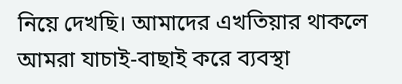নিয়ে দেখছি। আমাদের এখতিয়ার থাকলে আমরা যাচাই-বাছাই করে ব্যবস্থা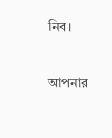নিব।


আপনার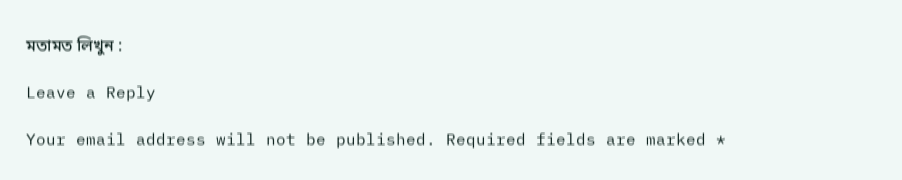মতামত লিখুন :

Leave a Reply

Your email address will not be published. Required fields are marked *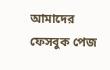আমাদের ফেসবুক পেজ